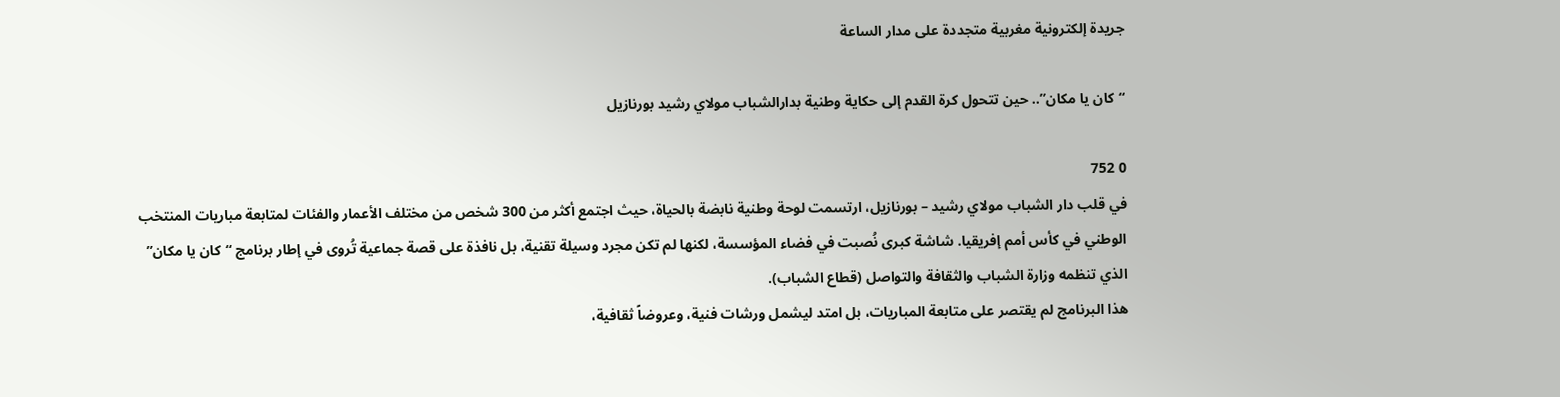جريدة إلكترونية مغربية متجددة على مدار الساعة

“كان يا مكان”.. حين تتحول كرة القدم إلى حكاية وطنية بدارالشباب مولاي رشيد بورنازيل

0 752
في قلب دار الشباب مولاي رشيد – بورنازيل، ارتسمت لوحة وطنية نابضة بالحياة، حيث اجتمع أكثر من 300 شخص من مختلف الأعمار والفئات لمتابعة مباريات المنتخب الوطني في كأس أمم إفريقيا. شاشة كبرى نُصبت في فضاء المؤسسة، لكنها لم تكن مجرد وسيلة تقنية، بل نافذة على قصة جماعية تُروى في إطار برنامج “كان يا مكان” الذي تنظمه وزارة الشباب والثقافة والتواصل (قطاع الشباب).
هذا البرنامج لم يقتصر على متابعة المباريات، بل امتد ليشمل ورشات فنية، وعروضاً ثقافية،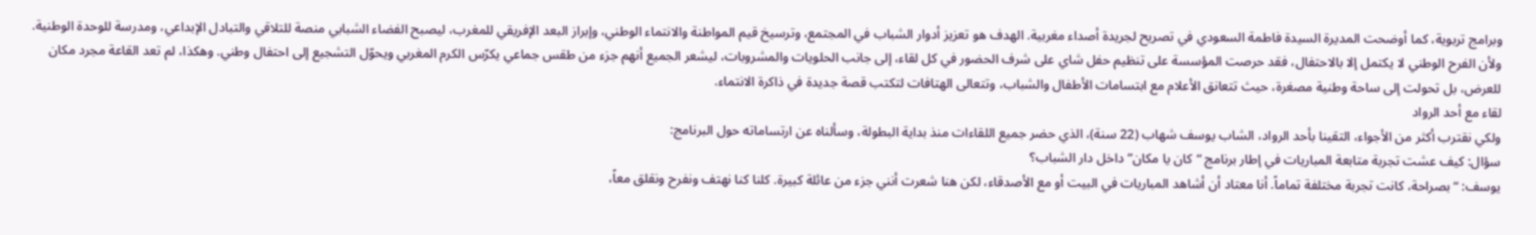وبرامج تربوية، كما أوضحت المديرة السيدة فاطمة السعودي في تصريح لجريدة أصداء مغربية. الهدف هو تعزيز أدوار الشباب في المجتمع، وترسيخ قيم المواطنة والانتماء الوطني، وإبراز البعد الإفريقي للمغرب، ليصبح الفضاء الشبابي منصة للتلاقي والتبادل الإبداعي، ومدرسة للوحدة الوطنية.
ولأن الفرح الوطني لا يكتمل إلا بالاحتفال، فقد حرصت المؤسسة على تنظيم حفل شاي على شرف الحضور في كل لقاء، إلى جانب الحلويات والمشروبات، ليشعر الجميع أنهم جزء من طقس جماعي يكرّس الكرم المغربي ويحوّل التشجيع إلى احتفال وطني. وهكذا، لم تعد القاعة مجرد مكان للعرض، بل تحولت إلى ساحة وطنية مصغرة، حيث تتعانق الأعلام مع ابتسامات الأطفال والشباب، وتتعالى الهتافات لتكتب قصة جديدة في ذاكرة الانتماء.
لقاء مع أحد الرواد
ولكي نقترب أكثر من الأجواء، التقينا بأحد الرواد، الشاب يوسف شهاب (22 سنة)، الذي حضر جميع اللقاءات منذ بداية البطولة، وسألناه عن ارتساماته حول البرنامج:
سؤال: كيف عشت تجربة متابعة المباريات في إطار برنامج “كان يا مكان” داخل دار الشباب؟
يوسف: “بصراحة، كانت تجربة مختلفة تماماً. أنا معتاد أن أشاهد المباريات في البيت أو مع الأصدقاء، لكن هنا شعرت أنني جزء من عائلة كبيرة. كلنا كنا نهتف ونفرح ونقلق معاً،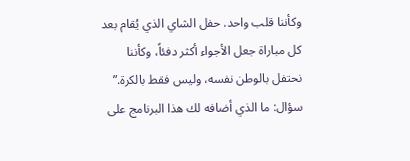وكأننا قلب واحد. حفل الشاي الذي يُقام بعد كل مباراة جعل الأجواء أكثر دفئاً، وكأننا نحتفل بالوطن نفسه، وليس فقط بالكرة.”
سؤال: ما الذي أضافه لك هذا البرنامج على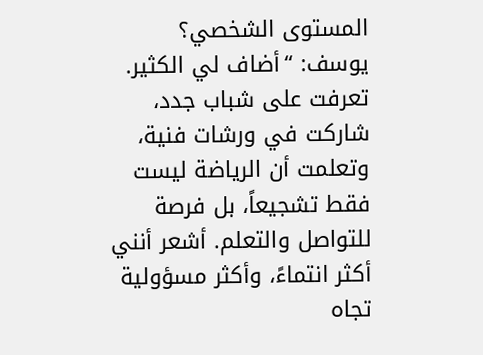المستوى الشخصي؟
يوسف: “أضاف لي الكثير. تعرفت على شباب جدد، شاركت في ورشات فنية، وتعلمت أن الرياضة ليست فقط تشجيعاً، بل فرصة للتواصل والتعلم. أشعر أنني أكثر انتماءً، وأكثر مسؤولية تجاه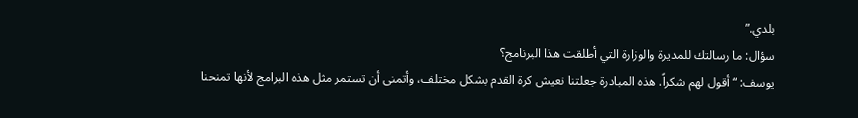بلدي.”
سؤال: ما رسالتك للمديرة والوزارة التي أطلقت هذا البرنامج؟
يوسف: “أقول لهم شكراً. هذه المبادرة جعلتنا نعيش كرة القدم بشكل مختلف، وأتمنى أن تستمر مثل هذه البرامج لأنها تمنحنا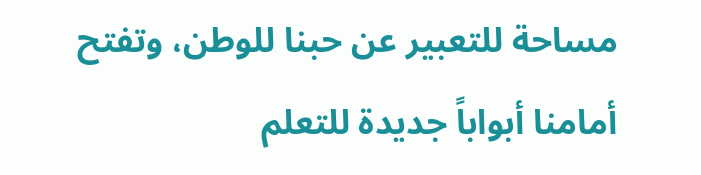مساحة للتعبير عن حبنا للوطن، وتفتح أمامنا أبواباً جديدة للتعلم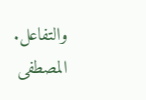والتفاعل.
المصطفى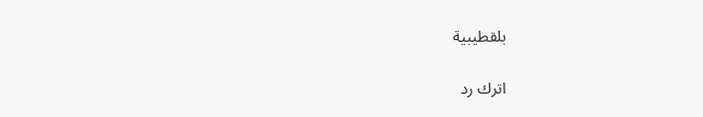بلقطيبية

اترك رد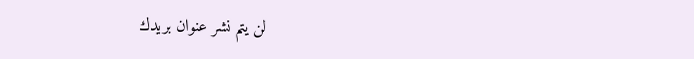لن يتم نشر عنوان بريدك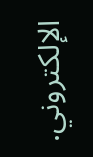الإلكتروني.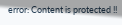error: Content is protected !!